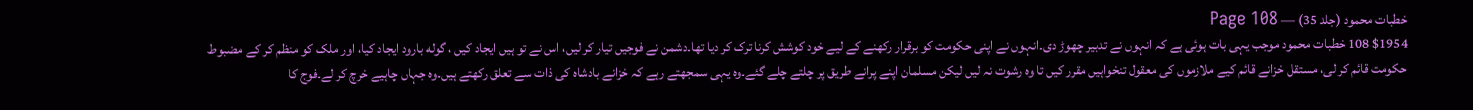خطبات محمود (جلد 35) — Page 108
$1954 108 خطبات محمود موجب یہی بات ہوئی ہے کہ انہوں نے تدبیر چھوڑ دی۔انہوں نے اپنی حکومت کو برقرار رکھنے کے لیے خود کوشش کرنا ترک کر دیا تھا۔دشمن نے فوجیں تیار کر لیں، اس نے تو ہیں ایجاد کیں ، گوله بارود ایجاد کیا، اور ملک کو منظم کر کے مضبوط حکومت قائم کر لی، مستقل خزانے قائم کیے ملازموں کی معقول تنخواہیں مقرر کیں تا وہ رشوت نہ لیں لیکن مسلمان اپنے پرانے طریق پر چلتے چلے گئے۔وہ یہی سمجھتے رہے کہ خزانے بادشاہ کی ذات سے تعلق رکھتے ہیں۔وہ جہاں چاہیے خرچ کر لے۔فوج کا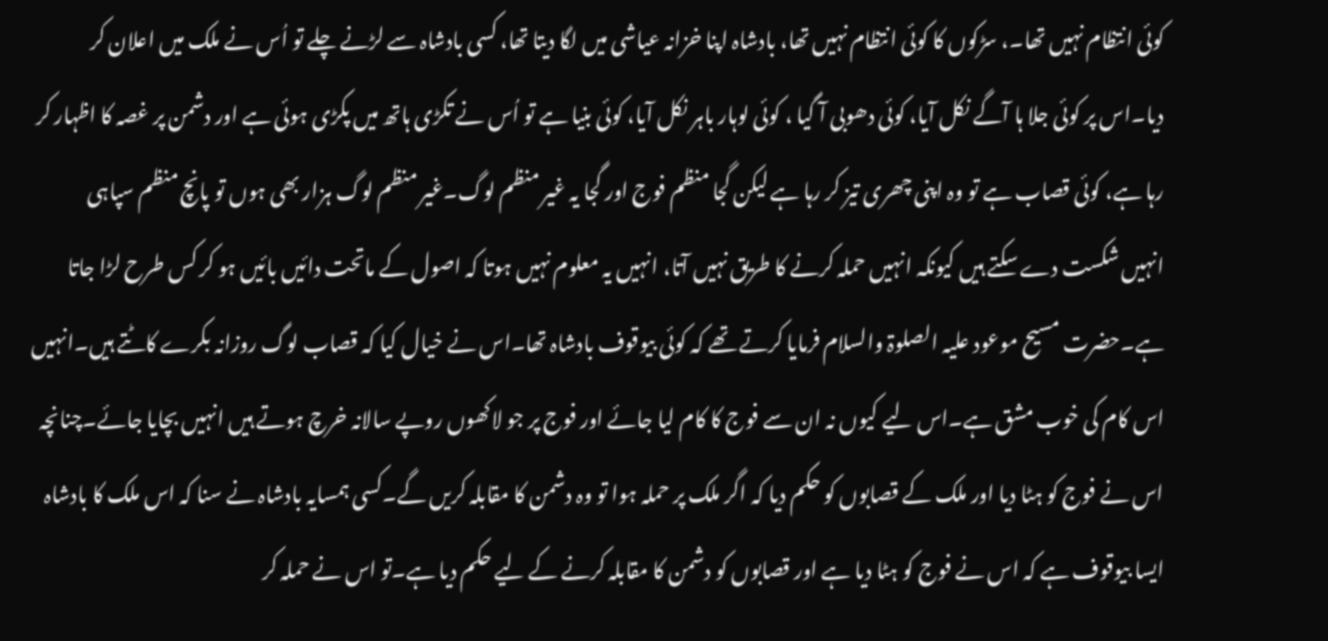کوئی انتظام نہیں تھا۔، سڑکوں کا کوئی انتظام نہیں تھا، بادشاہ اپنا خزانہ عیاشی میں لگا دیتا تھا، کسی بادشاہ سے لڑنے چلے تو اُس نے ملک میں اعلان کر دیا۔اس پر کوئی جلا ہا آگے نکل آیا، کوئی دھوبی آ گیا ، کوئی لوہار باہر نکل آیا، کوئی بنیا ہے تو اُس نے تکڑی ہاتھ میں پکڑی ہوئی ہے اور دشمن پر غصہ کا اظہار کر رہا ہے، کوئی قصاب ہے تو وہ اپنی چھری تیز کر رہا ہے لیکن گجا منظم فوج اور گجا یہ غیر منظم لوگ۔غیر منظم لوگ ہزار بھی ہوں تو پانچ منظم سپاہی انہیں شکست دے سکتے ہیں کیونکہ انہیں حملہ کرنے کا طریق نہیں آتا، انہیں یہ معلوم نہیں ہوتا کہ اصول کے ماتحت دائیں بائیں ہو کر کس طرح لڑا جاتا ہے۔حضرت مسیح موعود علیہ الصلوۃ والسلام فرمایا کرتے تھے کہ کوئی بیوقوف بادشاہ تھا۔اس نے خیال کیا کہ قصاب لوگ روزانہ بکرے کاٹتے ہیں۔انہیں اس کام کی خوب مشق ہے۔اس لیے کیوں نہ ان سے فوج کا کام لیا جائے اور فوج پر جو لاکھوں روپے سالانہ خرچ ہوتے ہیں انہیں بچایا جائے۔چنانچہ اس نے فوج کو ہٹا دیا اور ملک کے قصابوں کو حکم دیا کہ اگر ملک پر حملہ ہوا تو وہ دشمن کا مقابلہ کریں گے۔کسی ہمسایہ بادشاہ نے سنا کہ اس ملک کا بادشاہ ایسا بیوقوف ہے کہ اس نے فوج کو ہٹا دیا ہے اور قصابوں کو دشمن کا مقابلہ کرنے کے لیے حکم دیا ہے۔تو اس نے حملہ کر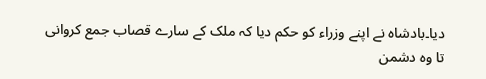دیا۔بادشاہ نے اپنے وزراء کو حکم دیا کہ ملک کے سارے قصاب جمع کروانی تا وہ دشمن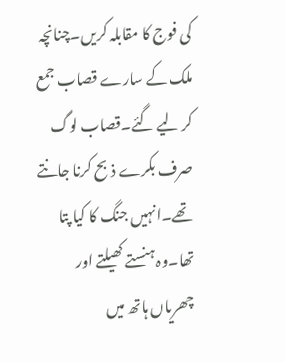کی فوج کا مقابلہ کریں۔چنانچہ ملک کے سارے قصاب جمع کر لیے گئے۔قصاب لوگ صرف بکرے ذبح کرنا جانتے تھے۔انہیں جنگ کا کیا پتا تھا۔وہ ہنستے کھیلتے اور چھریاں ہاتھ میں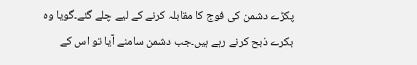پکڑے دشمن کی فوج کا مقابلہ کرنے کے لیے چلے گئے۔گویا وہ بکرے ذبح کرنے رہے ہیں۔جب دشمن سامنے آیا تو اس کے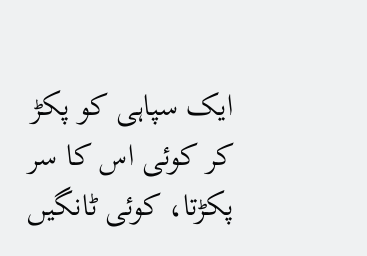ایک سپاہی کو پکڑ کر کوئی اس کا سر پکڑتا، کوئی ٹانگیں